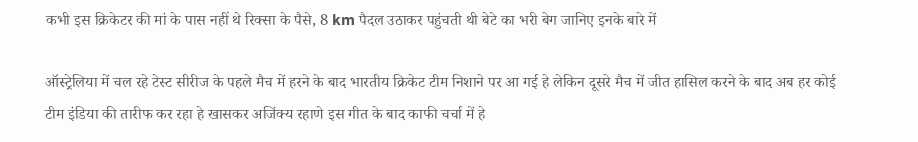कभी इस क्रिकेटर की मां के पास नहीं थे रिक्सा के पैसे, 8 km पैदल उठाकर पहुंचती थी बेटे का भरी बेग जानिए इनके बारे में

ऑस्ट्रेलिया में चल रहे टेस्ट सीरीज के पहले मैच में हरने के बाद भारतीय क्रिकेट टीम निशाने पर आ गई हे लेकिन दूसरे मैच में जीत हासिल करने के बाद अब हर कोई टीम इंडिया की तारीफ कर रहा हे खासकर अजिंक्य रहाणे इस गीत के बाद काफी चर्चा में हे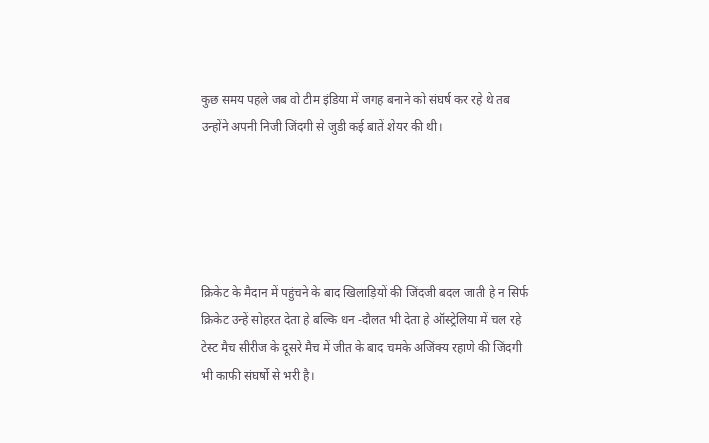कुछ समय पहले जब वो टीम इंडिया में जगह बनाने को संघर्ष कर रहे थे तब उन्होंने अपनी निजी जिंदगी से जुडी कई बातें शेयर की थी।





क्रिकेट के मैदान में पहुंचने के बाद खिलाड़ियों की जिंदजी बदल जाती हे न सिर्फ क्रिकेट उन्हें सोहरत देता हे बल्कि धन -दौलत भी देता हे ऑस्ट्रेलिया में चल रहे टेस्ट मैच सीरीज के दूसरे मैच में जीत के बाद चमके अजिंक्य रहाणे की जिंदगी भी काफी संघर्षो से भरी है।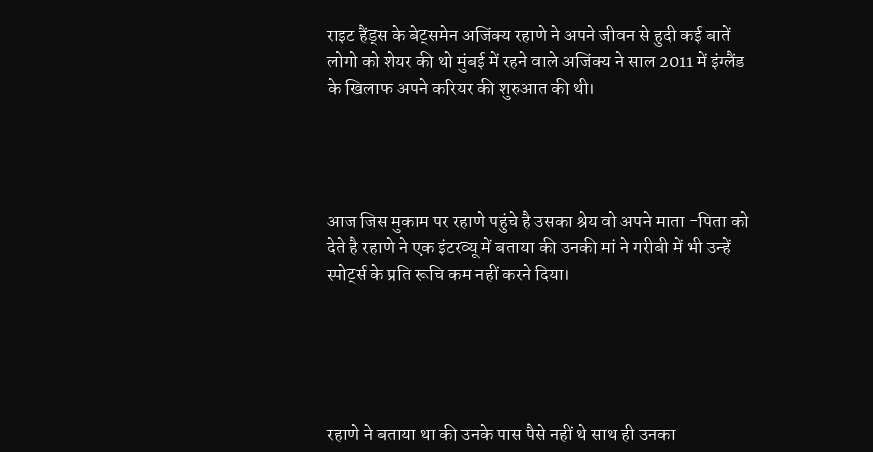राइट हैंड्स के बेट्समेन अजिंक्य रहाणे ने अपने जीवन से हुदी कई बातें लोगो को शेयर की थो मुंबई में रहने वाले अजिंक्य ने साल 2011 में इंग्लैंड के खिलाफ अपने करियर की शुरुआत की थी।




आज जिस मुकाम पर रहाणे पहुंचे है उसका श्रेय वो अपने माता -पिता को देते है रहाणे ने एक इंटरव्यू में बताया की उनकी मां ने गरीबी में भी उन्हें स्पोर्ट्स के प्रति रूचि कम नहीं करने दिया।





रहाणे ने बताया था की उनके पास पैसे नहीं थे साथ ही उनका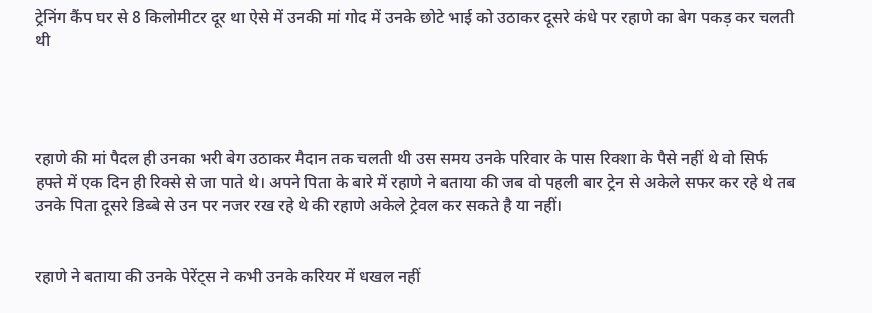ट्रेनिंग कैंप घर से 8 किलोमीटर दूर था ऐसे में उनकी मां गोद में उनके छोटे भाई को उठाकर दूसरे कंधे पर रहाणे का बेग पकड़ कर चलती थी




रहाणे की मां पैदल ही उनका भरी बेग उठाकर मैदान तक चलती थी उस समय उनके परिवार के पास रिक्शा के पैसे नहीं थे वो सिर्फ हफ्ते में एक दिन ही रिक्से से जा पाते थे। अपने पिता के बारे में रहाणे ने बताया की जब वो पहली बार ट्रेन से अकेले सफर कर रहे थे तब उनके पिता दूसरे डिब्बे से उन पर नजर रख रहे थे की रहाणे अकेले ट्रेवल कर सकते है या नहीं।


रहाणे ने बताया की उनके पेरेंट्स ने कभी उनके करियर में धखल नहीं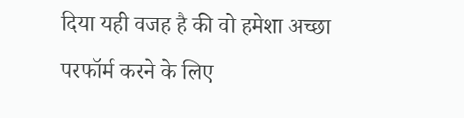दिया यही वजह है की वो हमेशा अच्छा परफॉर्म करने के लिए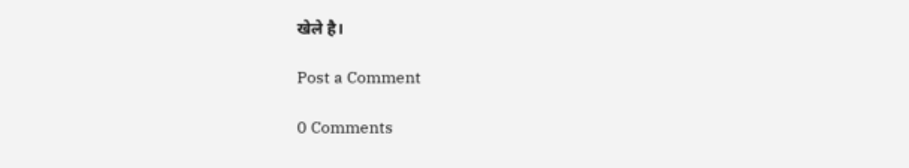खेले है।

Post a Comment

0 Comments